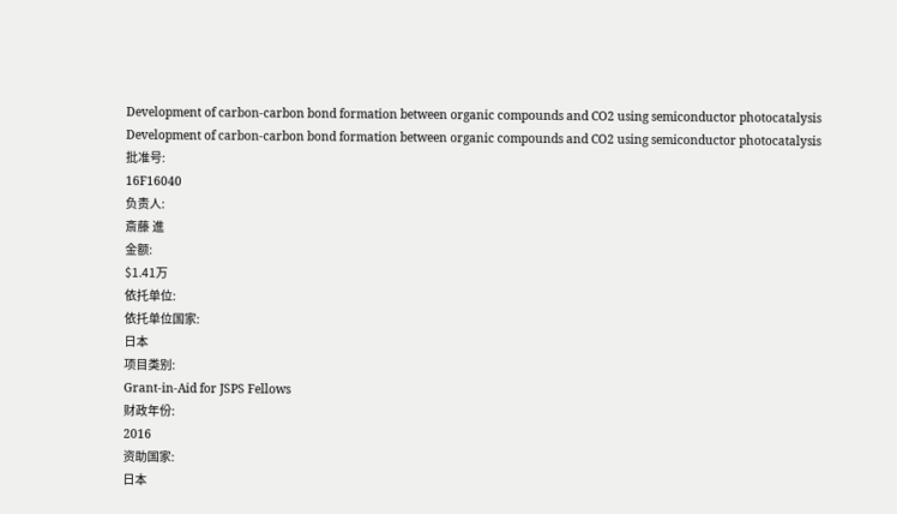Development of carbon-carbon bond formation between organic compounds and CO2 using semiconductor photocatalysis
Development of carbon-carbon bond formation between organic compounds and CO2 using semiconductor photocatalysis
批准号:
16F16040
负责人:
斎藤 進
金额:
$1.41万
依托单位:
依托单位国家:
日本
项目类别:
Grant-in-Aid for JSPS Fellows
财政年份:
2016
资助国家:
日本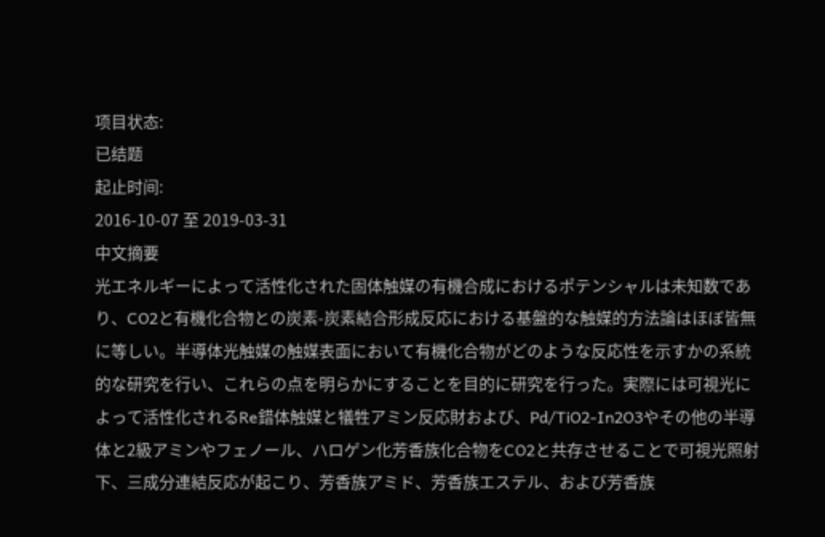项目状态:
已结题
起止时间:
2016-10-07 至 2019-03-31
中文摘要
光エネルギーによって活性化された固体触媒の有機合成におけるポテンシャルは未知数であり、CO2と有機化合物との炭素-炭素結合形成反応における基盤的な触媒的方法論はほぼ皆無に等しい。半導体光触媒の触媒表面において有機化合物がどのような反応性を示すかの系統的な研究を行い、これらの点を明らかにすることを目的に研究を行った。実際には可視光によって活性化されるRe錯体触媒と犠牲アミン反応財および、Pd/TiO2-In2O3やその他の半導体と2級アミンやフェノール、ハロゲン化芳香族化合物をCO2と共存させることで可視光照射下、三成分連結反応が起こり、芳香族アミド、芳香族エステル、および芳香族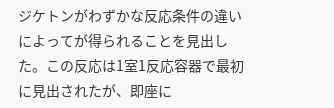ジケトンがわずかな反応条件の違いによってが得られることを見出した。この反応は1室1反応容器で最初に見出されたが、即座に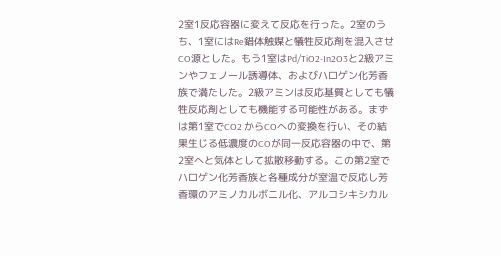2室1反応容器に変えて反応を行った。2室のうち、1室にはRe錯体触媒と犠牲反応剤を混入させCO源とした。もう1室はPd/TiO2-In2O3と2級アミンやフェノール誘導体、およびハロゲン化芳香族で満たした。2級アミンは反応基質としても犠牲反応剤としても機能する可能性がある。まずは第1室でCO2 からCOへの変換を行い、その結果生じる低濃度のCOが同一反応容器の中で、第2室へと気体として拡散移動する。この第2室でハロゲン化芳香族と各種成分が室温で反応し芳香環のアミノカルボニル化、アルコシキシカル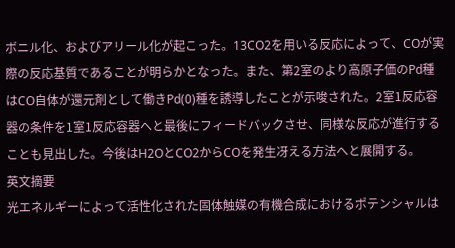ボニル化、およびアリール化が起こった。13CO2を用いる反応によって、COが実際の反応基質であることが明らかとなった。また、第2室のより高原子価のPd種はCO自体が還元剤として働きPd(0)種を誘導したことが示唆された。2室1反応容器の条件を1室1反応容器へと最後にフィードバックさせ、同様な反応が進行することも見出した。今後はH2OとCO2からCOを発生冴える方法へと展開する。
英文摘要
光エネルギーによって活性化された固体触媒の有機合成におけるポテンシャルは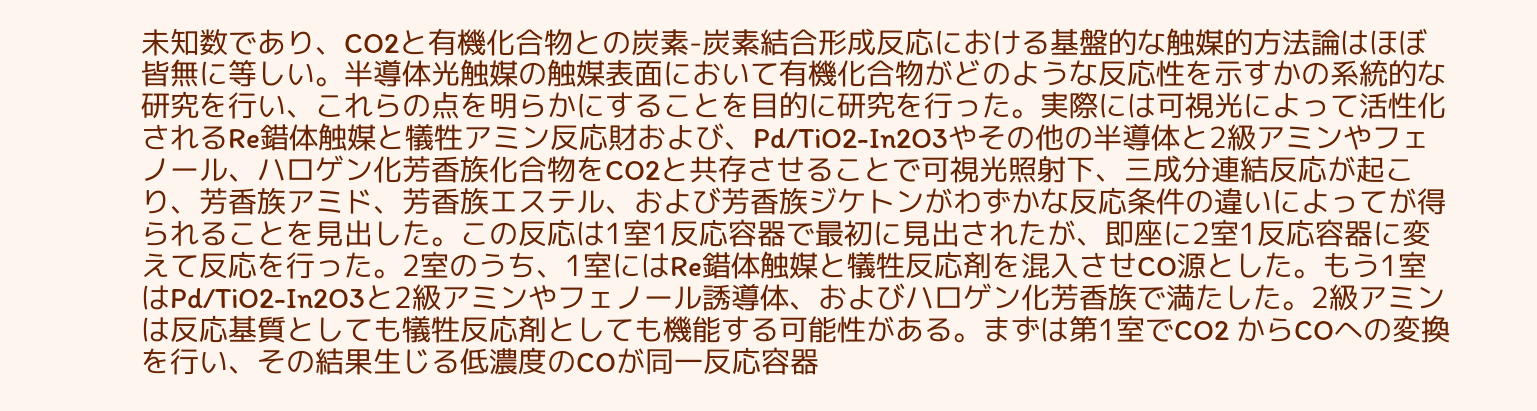未知数であり、CO2と有機化合物との炭素-炭素結合形成反応における基盤的な触媒的方法論はほぼ皆無に等しい。半導体光触媒の触媒表面において有機化合物がどのような反応性を示すかの系統的な研究を行い、これらの点を明らかにすることを目的に研究を行った。実際には可視光によって活性化されるRe錯体触媒と犠牲アミン反応財および、Pd/TiO2-In2O3やその他の半導体と2級アミンやフェノール、ハロゲン化芳香族化合物をCO2と共存させることで可視光照射下、三成分連結反応が起こり、芳香族アミド、芳香族エステル、および芳香族ジケトンがわずかな反応条件の違いによってが得られることを見出した。この反応は1室1反応容器で最初に見出されたが、即座に2室1反応容器に変えて反応を行った。2室のうち、1室にはRe錯体触媒と犠牲反応剤を混入させCO源とした。もう1室はPd/TiO2-In2O3と2級アミンやフェノール誘導体、およびハロゲン化芳香族で満たした。2級アミンは反応基質としても犠牲反応剤としても機能する可能性がある。まずは第1室でCO2 からCOへの変換を行い、その結果生じる低濃度のCOが同一反応容器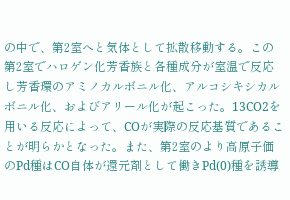の中で、第2室へと気体として拡散移動する。この第2室でハロゲン化芳香族と各種成分が室温で反応し芳香環のアミノカルボニル化、アルコシキシカルボニル化、およびアリール化が起こった。13CO2を用いる反応によって、COが実際の反応基質であることが明らかとなった。また、第2室のより高原子価のPd種はCO自体が還元剤として働きPd(0)種を誘導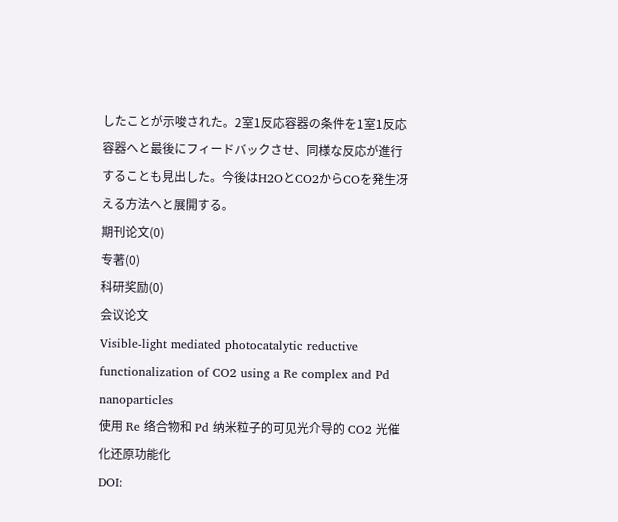したことが示唆された。2室1反応容器の条件を1室1反応容器へと最後にフィードバックさせ、同様な反応が進行することも見出した。今後はH2OとCO2からCOを発生冴える方法へと展開する。
期刊论文(0)
专著(0)
科研奖励(0)
会议论文
Visible-light mediated photocatalytic reductive functionalization of CO2 using a Re complex and Pd nanoparticles
使用 Re 络合物和 Pd 纳米粒子的可见光介导的 CO2 光催化还原功能化
DOI: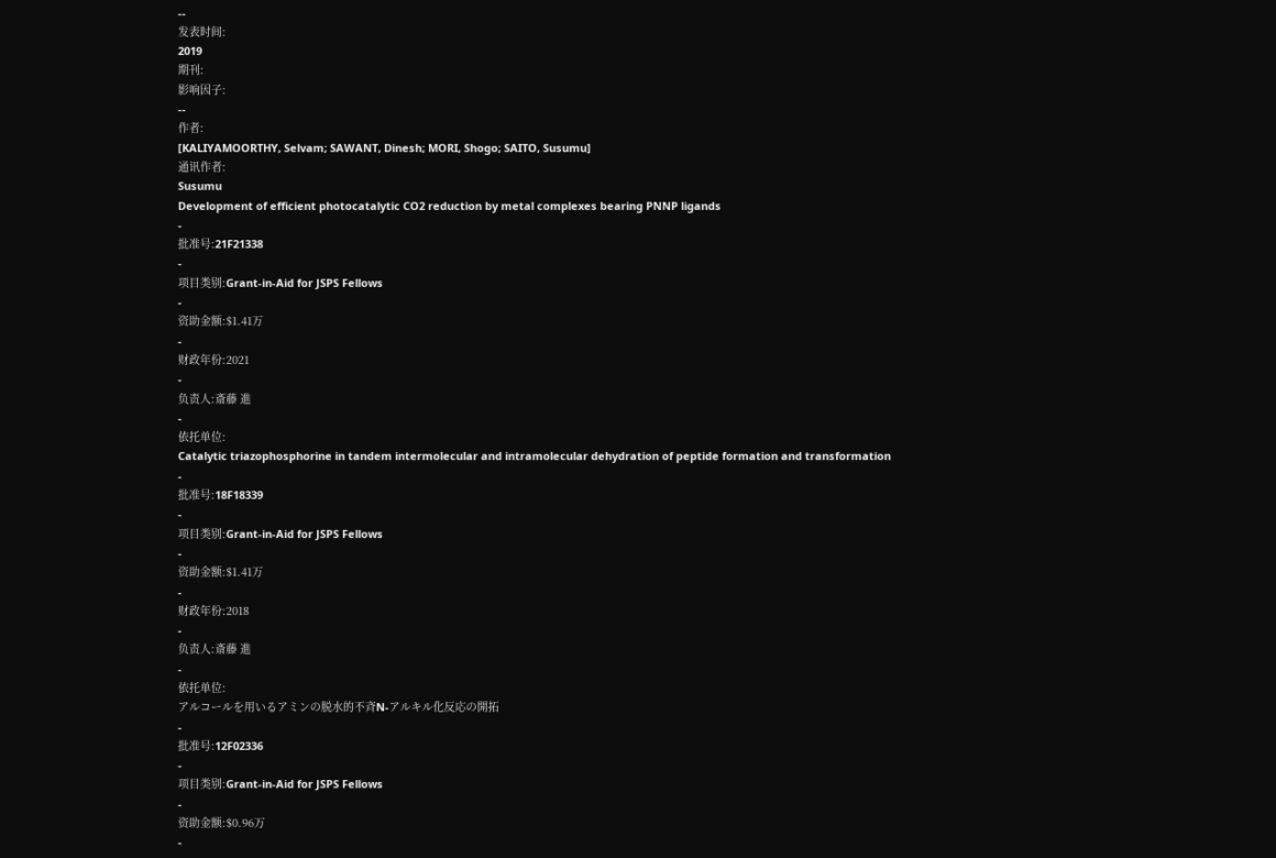--
发表时间:
2019
期刊:
影响因子:
--
作者:
[KALIYAMOORTHY, Selvam; SAWANT, Dinesh; MORI, Shogo; SAITO, Susumu]
通讯作者:
Susumu
Development of efficient photocatalytic CO2 reduction by metal complexes bearing PNNP ligands
-
批准号:21F21338
-
项目类别:Grant-in-Aid for JSPS Fellows
-
资助金额:$1.41万
-
财政年份:2021
-
负责人:斎藤 進
-
依托单位:
Catalytic triazophosphorine in tandem intermolecular and intramolecular dehydration of peptide formation and transformation
-
批准号:18F18339
-
项目类别:Grant-in-Aid for JSPS Fellows
-
资助金额:$1.41万
-
财政年份:2018
-
负责人:斎藤 進
-
依托单位:
アルコールを用いるアミンの脱水的不斉N-アルキル化反応の開拓
-
批准号:12F02336
-
项目类别:Grant-in-Aid for JSPS Fellows
-
资助金额:$0.96万
-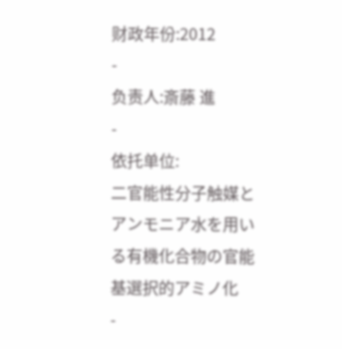财政年份:2012
-
负责人:斎藤 進
-
依托单位:
二官能性分子触媒とアンモニア水を用いる有機化合物の官能基選択的アミノ化
-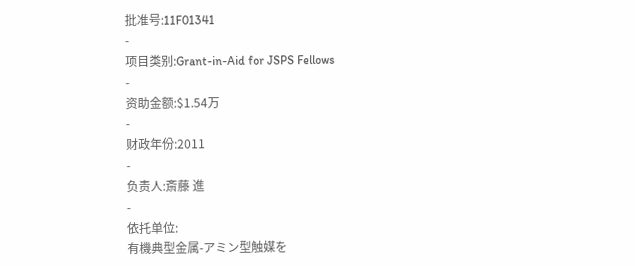批准号:11F01341
-
项目类别:Grant-in-Aid for JSPS Fellows
-
资助金额:$1.54万
-
财政年份:2011
-
负责人:斎藤 進
-
依托单位:
有機典型金属-アミン型触媒を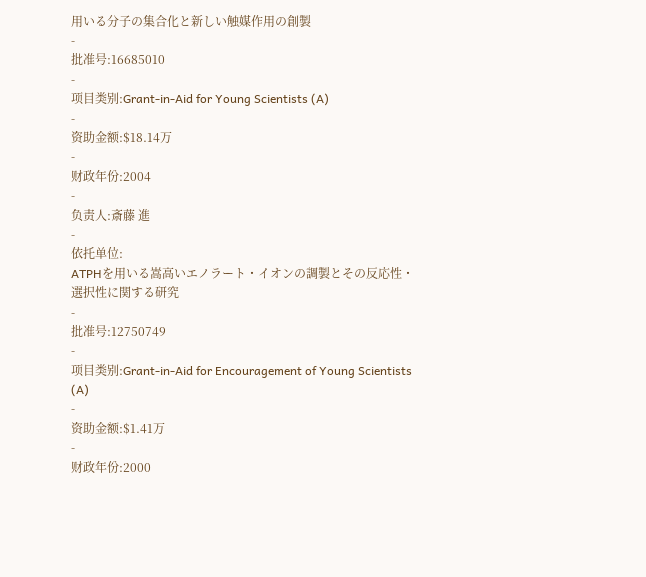用いる分子の集合化と新しい触媒作用の創製
-
批准号:16685010
-
项目类别:Grant-in-Aid for Young Scientists (A)
-
资助金额:$18.14万
-
财政年份:2004
-
负责人:斎藤 進
-
依托单位:
ATPHを用いる嵩高いエノラート・イオンの調製とその反応性・選択性に関する研究
-
批准号:12750749
-
项目类别:Grant-in-Aid for Encouragement of Young Scientists (A)
-
资助金额:$1.41万
-
财政年份:2000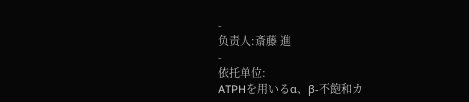-
负责人:斎藤 進
-
依托单位:
ATPHを用いるα、β-不飽和カ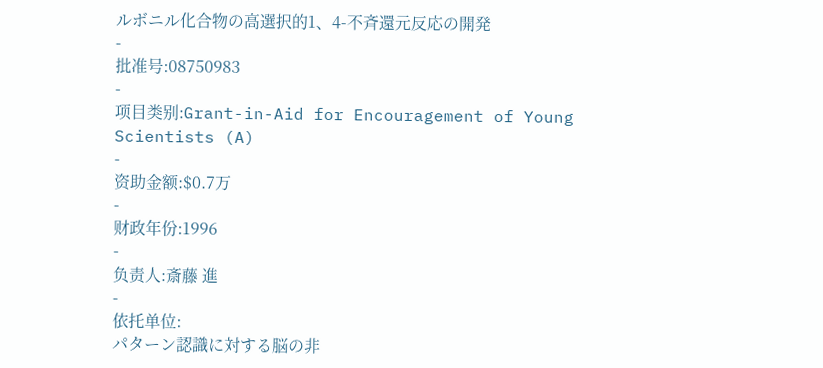ルボニル化合物の高選択的1、4-不斉還元反応の開発
-
批准号:08750983
-
项目类别:Grant-in-Aid for Encouragement of Young Scientists (A)
-
资助金额:$0.7万
-
财政年份:1996
-
负责人:斎藤 進
-
依托单位:
パターン認識に対する脳の非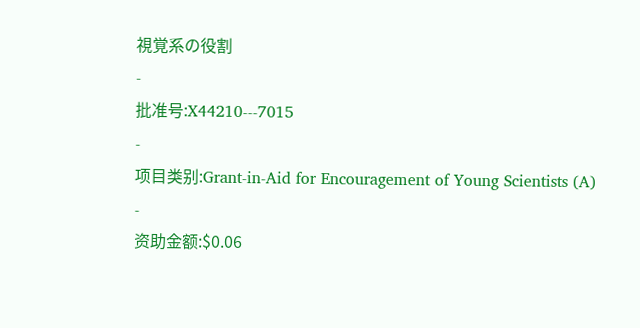視覚系の役割
-
批准号:X44210---7015
-
项目类别:Grant-in-Aid for Encouragement of Young Scientists (A)
-
资助金额:$0.06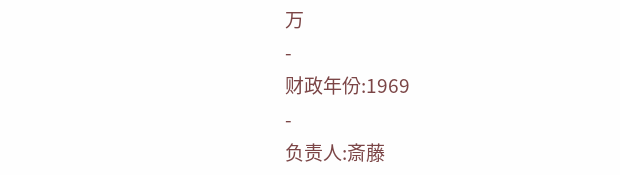万
-
财政年份:1969
-
负责人:斎藤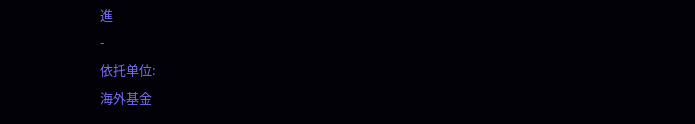進
-
依托单位:
海外基金